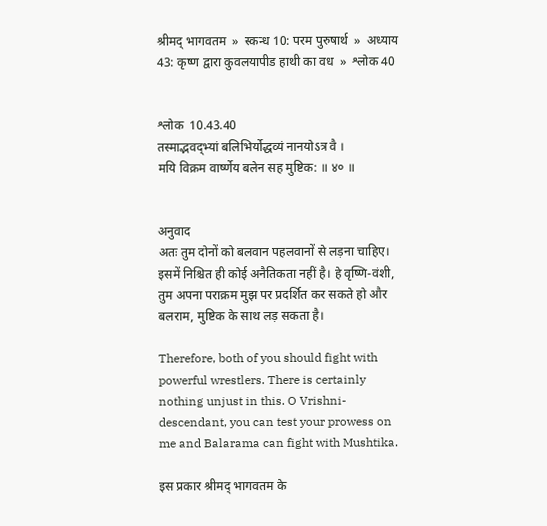श्रीमद् भागवतम  »  स्कन्ध 10: परम पुरुषार्थ  »  अध्याय 43: कृष्ण द्वारा कुवलयापीड हाथी का वध  »  श्लोक 40


श्लोक  10.43.40
तस्माद्भ‍वद्‌भ्यां बलिभिर्योद्धव्यं नानयोऽत्र वै ।
मयि विक्रम वार्ष्णेय बलेन सह मुष्टिक: ॥ ४० ॥


अनुवाद
अतः तुम दोनों को बलवान पहलवानों से लड़ना चाहिए। इसमें निश्चित ही कोई अनैतिकता नहीं है। हे वृष्णि-वंशी, तुम अपना पराक्रम मुझ पर प्रदर्शित कर सकते हो और बलराम, मुष्टिक के साथ लड़ सकता है।

Therefore, both of you should fight with powerful wrestlers. There is certainly nothing unjust in this. O Vrishni-descendant, you can test your prowess on me and Balarama can fight with Mushtika.

इस प्रकार श्रीमद् भागवतम के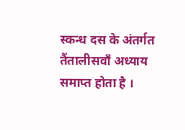स्कन्ध दस के अंतर्गत तैंतालीसवाँ अध्याय समाप्त होता है ।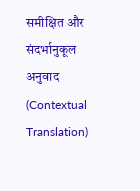समीक्षित और संदर्भानुकूल अनुवाद (Contextual Translation)